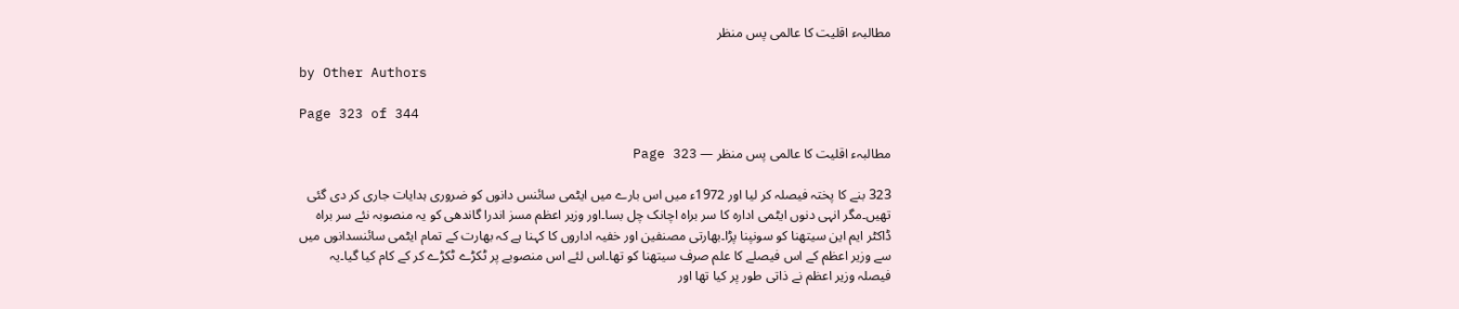مطالبہء اقلیت کا عالمی پس منظر

by Other Authors

Page 323 of 344

مطالبہء اقلیت کا عالمی پس منظر — Page 323

323 بنے کا پختہ فیصلہ کر لیا اور 1972ء میں اس بارے میں ایٹمی سائنس دانوں کو ضروری ہدایات جاری کر دی گئی تھیں۔مگر انہی دنوں ایٹمی ادارہ کا سر براہ اچانک چل بسا۔اور وزیر اعظم مسز اندرا گاندھی کو یہ منصوبہ نئے سر براہ ڈاکٹر ایم این سیتھنا کو سونپنا پڑا۔بھارتی مصنفین اور خفیہ اداروں کا کہنا ہے کہ بھارت کے تمام ایٹمی سائنسدانوں میں سے وزیر اعظم کے اس فیصلے کا علم صرف سیتھنا کو تھا۔اس لئے اس منصوبے پر ٹکڑے ٹکڑے کر کے کام کیا گیا۔یہ فیصلہ وزیر اعظم نے ذاتی طور پر کیا تھا اور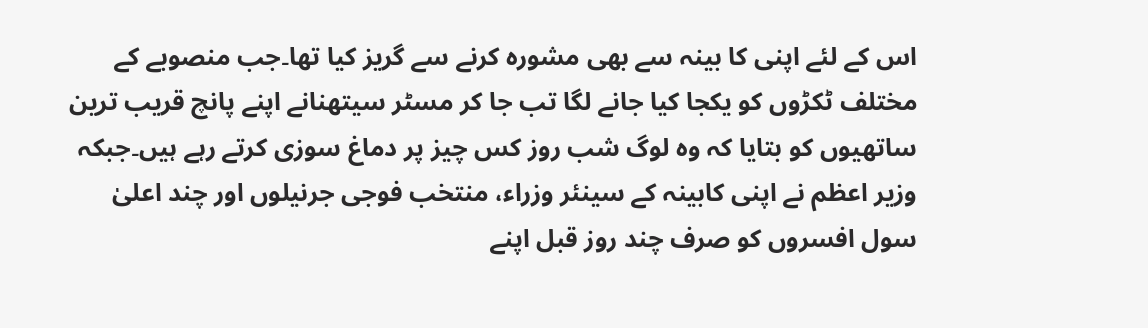اس کے لئے اپنی کا بینہ سے بھی مشورہ کرنے سے گریز کیا تھا۔جب منصوبے کے مختلف ٹکڑوں کو یکجا کیا جانے لگا تب جا کر مسٹر سیتھنانے اپنے پانچ قریب ترین ساتھیوں کو بتایا کہ وہ لوگ شب روز کس چیز پر دماغ سوزی کرتے رہے ہیں۔جبکہ وزیر اعظم نے اپنی کابینہ کے سینئر وزراء، منتخب فوجی جرنیلوں اور چند اعلیٰ سول افسروں کو صرف چند روز قبل اپنے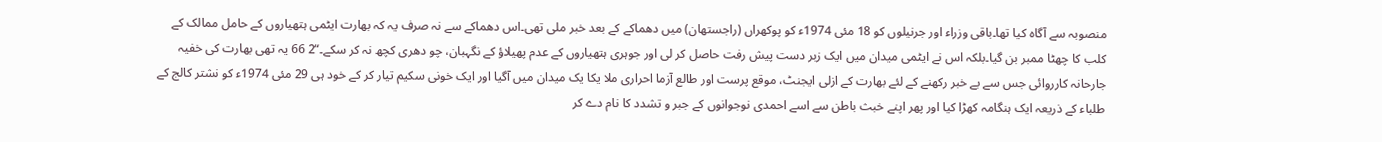منصوبہ سے آگاہ کیا تھا۔باقی وزراء اور جرنیلوں کو 18 مئی 1974ء کو پوکھراں (راجستھان) میں دھماکے کے بعد خبر ملی تھی۔اس دھماکے سے نہ صرف یہ کہ بھارت ایٹمی ہتھیاروں کے حامل ممالک کے کلب کا چھٹا ممبر بن گیا۔بلکہ اس نے ایٹمی میدان میں ایک زبر دست پیش رفت حاصل کر لی اور جوہری ہتھیاروں کے عدم پھیلاؤ کے نگہبان، چو دھری کچھ نہ کر سکے۔“2 66 یہ تھی بھارت کی خفیہ جارحانہ کارروائی جس سے بے خبر رکھنے کے لئے بھارت کے ازلی ایجنٹ، موقع پرست اور طالع آزما احراری ملا یکا یک میدان میں آگیا اور ایک خونی سکیم تیار کر کے خود ہی 29 مئی 1974ء کو نشتر کالج کے طلباء کے ذریعہ ایک ہنگامہ کھڑا کیا اور پھر اپنے خبث باطن سے اسے احمدی نوجوانوں کے جبر و تشدد کا نام دے کر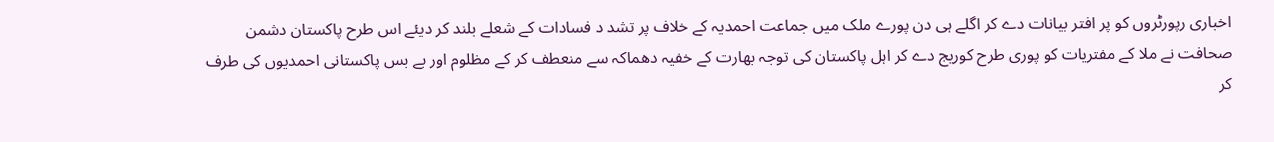اخباری رپورٹروں کو پر افتر بیانات دے کر اگلے ہی دن پورے ملک میں جماعت احمدیہ کے خلاف پر تشد د فسادات کے شعلے بلند کر دیئے اس طرح پاکستان دشمن صحافت نے ملا کے مفتریات کو پوری طرح کوریج دے کر اہل پاکستان کی توجہ بھارت کے خفیہ دھماکہ سے منعطف کر کے مظلوم اور بے بس پاکستانی احمدیوں کی طرف کر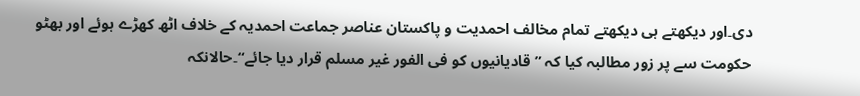دی۔اور دیکھتے ہی دیکھتے تمام مخالف احمدیت و پاکستان عناصر جماعت احمدیہ کے خلاف اٹھ کھڑے ہوئے اور بھٹو حکومت سے پر زور مطالبہ کیا کہ ” قادیانیوں کو فی الفور غیر مسلم قرار دیا جائے“۔حالانکہ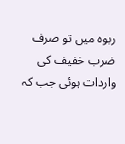ربوہ میں تو صرف ضرب خفیف کی واردات ہوئی جب کہ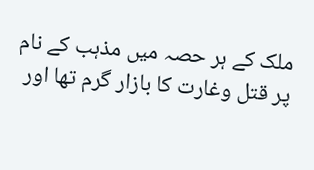ملک کے ہر حصہ میں مذہب کے نام پر قتل وغارت کا بازار گرم تھا اور